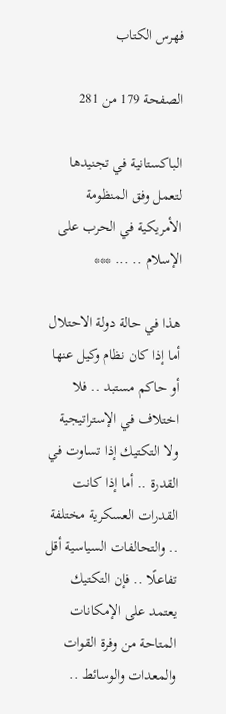فهرس الكتاب

الصفحة 179 من 281

الباكستانية في تجنيدها لتعمل وفق المنظومة الأمريكية في الحرب على الإسلام .. ... ***

هذا في حالة دولة الاحتلال أما إذا كان نظام وكيل عنها أو حاكم مستبد .. فلا اختلاف في الإستراتيجية ولا التكتيك إذا تساوت في القدرة .. أما إذا كانت القدرات العسكرية مختلفة .. والتحالفات السياسية أقل تفاعلًا .. فإن التكتيك يعتمد على الإمكانات المتاحة من وفرة القوات والمعدات والوسائط ..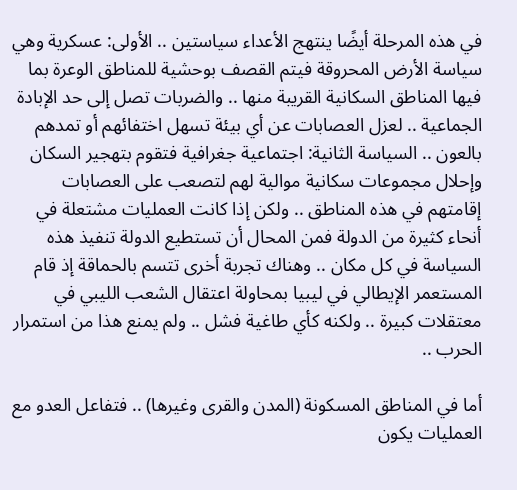في هذه المرحلة أيضًا ينتهج الأعداء سياستين .. الأولى: عسكرية وهي سياسة الأرض المحروقة فيتم القصف بوحشية للمناطق الوعرة بما فيها المناطق السكانية القريبة منها .. والضربات تصل إلى حد الإبادة الجماعية .. لعزل العصابات عن أي بيئة تسهل اختفائهم أو تمدهم بالعون .. السياسة الثانية: اجتماعية جغرافية فتقوم بتهجير السكان وإحلال مجموعات سكانية موالية لهم لتصعب على العصابات إقامتهم في هذه المناطق .. ولكن إذا كانت العمليات مشتعلة في أنحاء كثيرة من الدولة فمن المحال أن تستطيع الدولة تنفيذ هذه السياسة في كل مكان .. وهناك تجربة أخرى تتسم بالحماقة إذ قام المستعمر الإيطالي في ليبيا بمحاولة اعتقال الشعب الليبي في معتقلات كبيرة .. ولكنه كأي طاغية فشل .. ولم يمنع هذا من استمرار الحرب ..

أما في المناطق المسكونة (المدن والقرى وغيرها) .. فتفاعل العدو مع العمليات يكون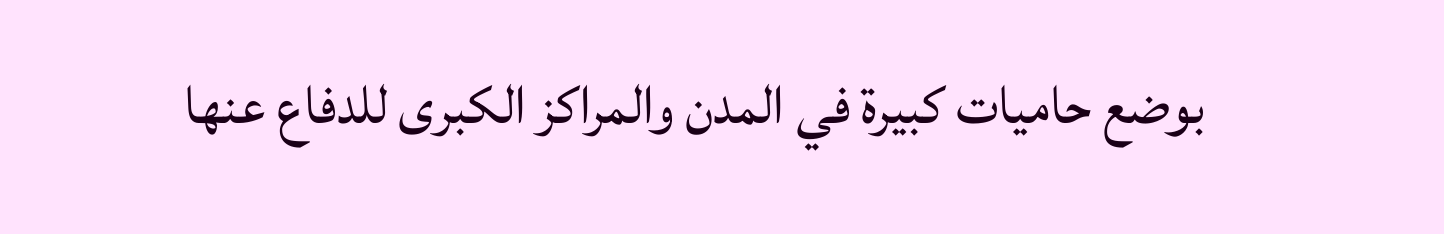بوضع حاميات كبيرة في المدن والمراكز الكبرى للدفاع عنها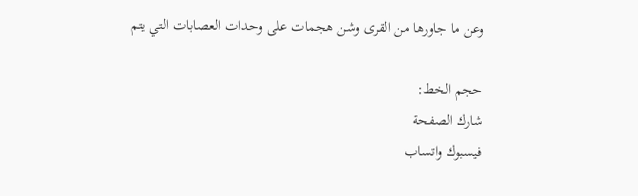وعن ما جاورها من القرى وشن هجمات على وحدات العصابات التي يتم

حجم الخط:
شارك الصفحة
فيسبوك واتساب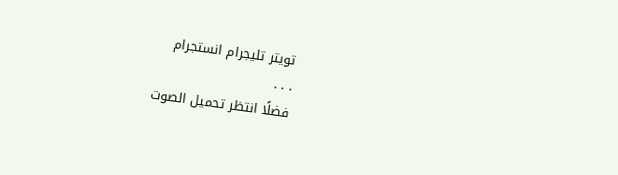تويتر تليجرام انستجرام
. . .
فضلًا انتظر تحميل الصوت